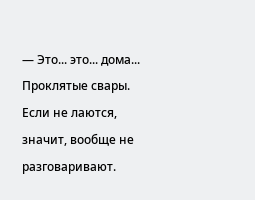— Это... это... дома... Проклятые свары. Если не лаются, значит, вообще не разговаривают.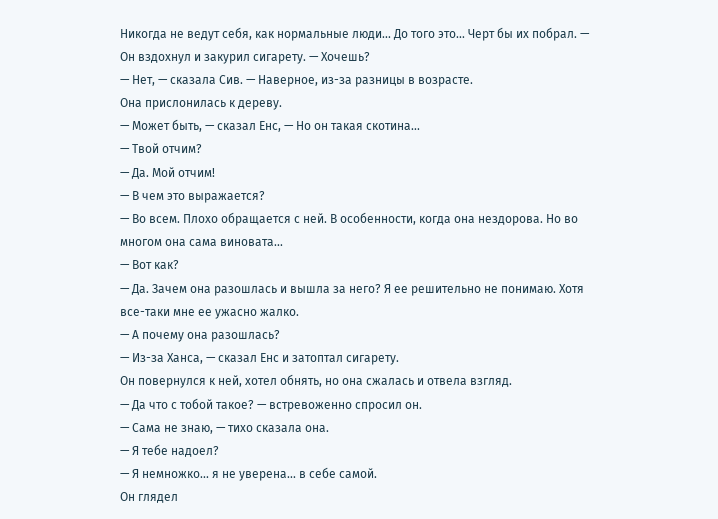Никогда не ведут себя, как нормальные люди... До того это... Черт бы их побрал. — Он вздохнул и закурил сигарету. — Хочешь?
— Нет, — сказала Сив. — Наверное, из-за разницы в возрасте.
Она прислонилась к дереву.
— Может быть, — сказал Енс, — Но он такая скотина...
— Твой отчим?
— Да. Мой отчим!
— В чем это выражается?
— Во всем. Плохо обращается с ней. В особенности, когда она нездорова. Но во многом она сама виновата...
— Вот как?
— Да. Зачем она разошлась и вышла за него? Я ее решительно не понимаю. Хотя все-таки мне ее ужасно жалко.
— А почему она разошлась?
— Из-за Ханса, — сказал Енс и затоптал сигарету.
Он повернулся к ней, хотел обнять, но она сжалась и отвела взгляд.
— Да что с тобой такое? — встревоженно спросил он.
— Сама не знаю, — тихо сказала она.
— Я тебе надоел?
— Я немножко... я не уверена... в себе самой.
Он глядел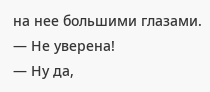на нее большими глазами.
— Не уверена!
— Ну да,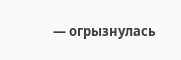— огрызнулась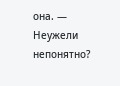она. — Неужели непонятно?